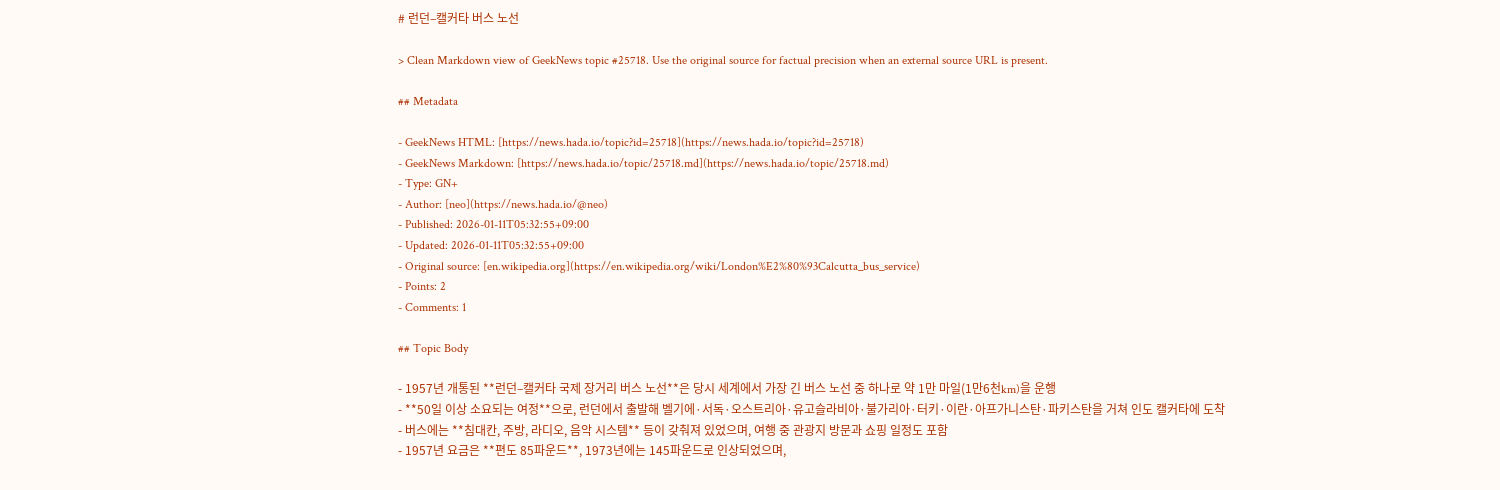# 런던–캘커타 버스 노선

> Clean Markdown view of GeekNews topic #25718. Use the original source for factual precision when an external source URL is present.

## Metadata

- GeekNews HTML: [https://news.hada.io/topic?id=25718](https://news.hada.io/topic?id=25718)
- GeekNews Markdown: [https://news.hada.io/topic/25718.md](https://news.hada.io/topic/25718.md)
- Type: GN+
- Author: [neo](https://news.hada.io/@neo)
- Published: 2026-01-11T05:32:55+09:00
- Updated: 2026-01-11T05:32:55+09:00
- Original source: [en.wikipedia.org](https://en.wikipedia.org/wiki/London%E2%80%93Calcutta_bus_service)
- Points: 2
- Comments: 1

## Topic Body

- 1957년 개통된 **런던–캘커타 국제 장거리 버스 노선**은 당시 세계에서 가장 긴 버스 노선 중 하나로 약 1만 마일(1만6천km)을 운행
- **50일 이상 소요되는 여정**으로, 런던에서 출발해 벨기에·서독·오스트리아·유고슬라비아·불가리아·터키·이란·아프가니스탄·파키스탄을 거쳐 인도 캘커타에 도착
- 버스에는 **침대칸, 주방, 라디오, 음악 시스템** 등이 갖춰져 있었으며, 여행 중 관광지 방문과 쇼핑 일정도 포함
- 1957년 요금은 **편도 85파운드**, 1973년에는 145파운드로 인상되었으며,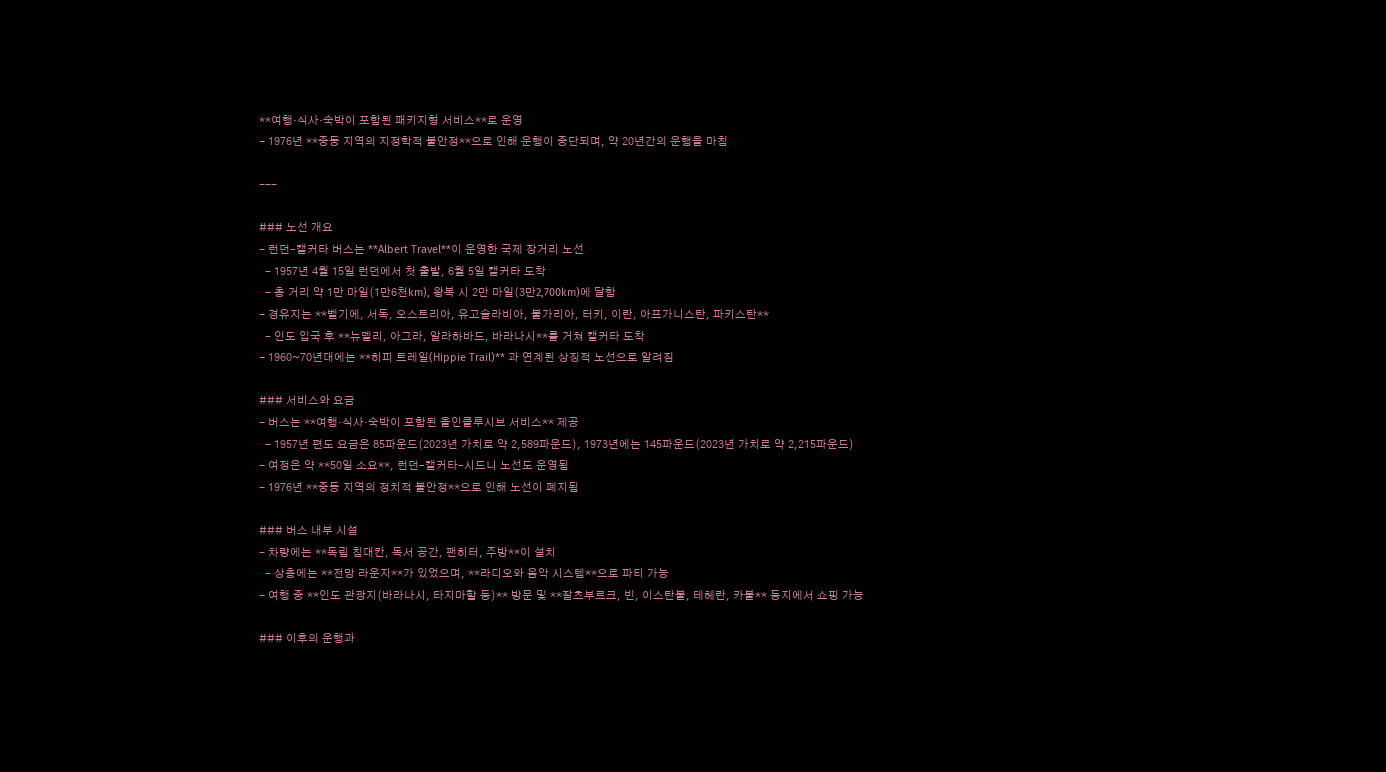**여행·식사·숙박이 포함된 패키지형 서비스**로 운영
- 1976년 **중동 지역의 지정학적 불안정**으로 인해 운행이 중단되며, 약 20년간의 운행을 마침

---

### 노선 개요
- 런던–캘커타 버스는 **Albert Travel**이 운영한 국제 장거리 노선
  - 1957년 4월 15일 런던에서 첫 출발, 6월 5일 캘커타 도착
  - 총 거리 약 1만 마일(1만6천km), 왕복 시 2만 마일(3만2,700km)에 달함
- 경유지는 **벨기에, 서독, 오스트리아, 유고슬라비아, 불가리아, 터키, 이란, 아프가니스탄, 파키스탄**
  - 인도 입국 후 **뉴델리, 아그라, 알라하바드, 바라나시**를 거쳐 캘커타 도착
- 1960~70년대에는 **히피 트레일(Hippie Trail)** 과 연계된 상징적 노선으로 알려짐

### 서비스와 요금
- 버스는 **여행·식사·숙박이 포함된 올인클루시브 서비스** 제공
  - 1957년 편도 요금은 85파운드(2023년 가치로 약 2,589파운드), 1973년에는 145파운드(2023년 가치로 약 2,215파운드)
- 여정은 약 **50일 소요**, 런던–캘커타–시드니 노선도 운영됨
- 1976년 **중동 지역의 정치적 불안정**으로 인해 노선이 폐지됨

### 버스 내부 시설
- 차량에는 **독립 침대칸, 독서 공간, 팬히터, 주방**이 설치
  - 상층에는 **전망 라운지**가 있었으며, **라디오와 음악 시스템**으로 파티 가능
- 여행 중 **인도 관광지(바라나시, 타지마할 등)** 방문 및 **잘츠부르크, 빈, 이스탄불, 테헤란, 카불** 등지에서 쇼핑 가능

### 이후의 운행과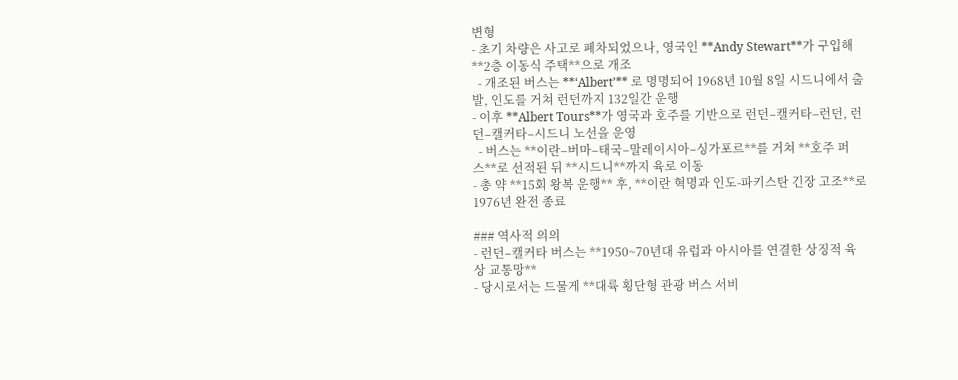변형
- 초기 차량은 사고로 폐차되었으나, 영국인 **Andy Stewart**가 구입해 **2층 이동식 주택**으로 개조
  - 개조된 버스는 **‘Albert’** 로 명명되어 1968년 10월 8일 시드니에서 출발, 인도를 거쳐 런던까지 132일간 운행
- 이후 **Albert Tours**가 영국과 호주를 기반으로 런던–캘커타–런던, 런던–캘커타–시드니 노선을 운영
  - 버스는 **이란–버마–태국–말레이시아–싱가포르**를 거쳐 **호주 퍼스**로 선적된 뒤 **시드니**까지 육로 이동
- 총 약 **15회 왕복 운행** 후, **이란 혁명과 인도-파키스탄 긴장 고조**로 1976년 완전 종료

### 역사적 의의
- 런던–캘커타 버스는 **1950~70년대 유럽과 아시아를 연결한 상징적 육상 교통망**
- 당시로서는 드물게 **대륙 횡단형 관광 버스 서비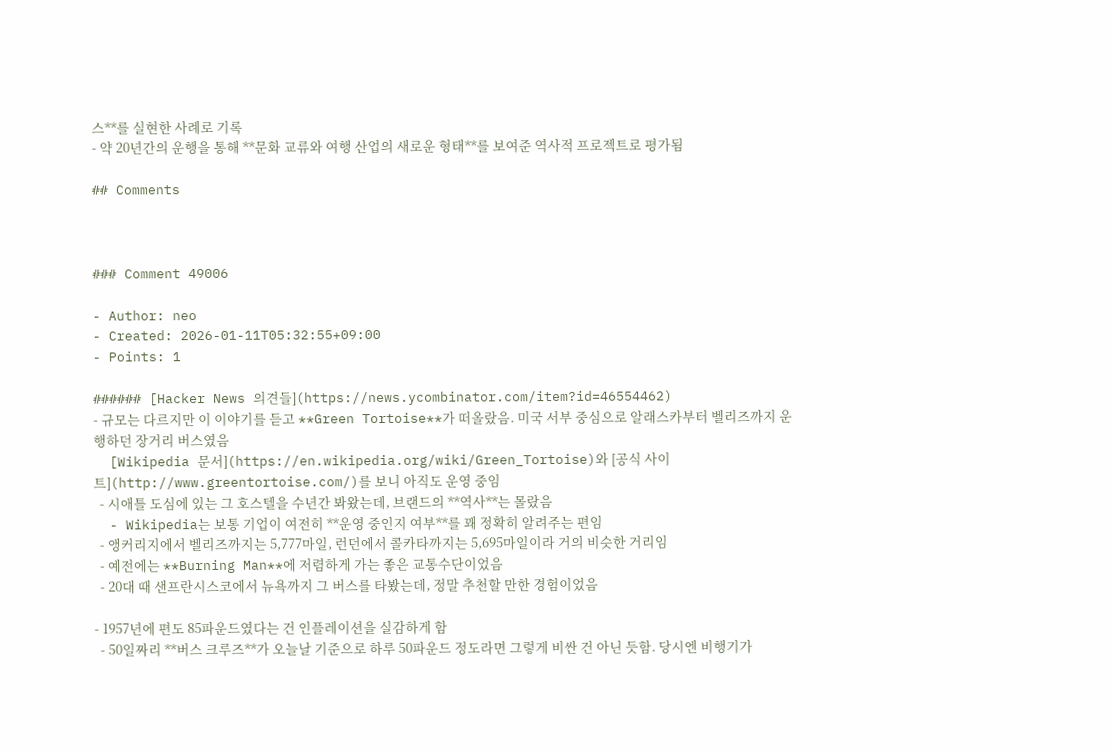스**를 실현한 사례로 기록
- 약 20년간의 운행을 통해 **문화 교류와 여행 산업의 새로운 형태**를 보여준 역사적 프로젝트로 평가됨

## Comments



### Comment 49006

- Author: neo
- Created: 2026-01-11T05:32:55+09:00
- Points: 1

###### [Hacker News 의견들](https://news.ycombinator.com/item?id=46554462)
- 규모는 다르지만 이 이야기를 듣고 **Green Tortoise**가 떠올랐음. 미국 서부 중심으로 알래스카부터 벨리즈까지 운행하던 장거리 버스였음
  [Wikipedia 문서](https://en.wikipedia.org/wiki/Green_Tortoise)와 [공식 사이트](http://www.greentortoise.com/)를 보니 아직도 운영 중임
  - 시애틀 도심에 있는 그 호스텔을 수년간 봐왔는데, 브랜드의 **역사**는 몰랐음
  - Wikipedia는 보통 기업이 여전히 **운영 중인지 여부**를 꽤 정확히 알려주는 편임
  - 앵커리지에서 벨리즈까지는 5,777마일, 런던에서 콜카타까지는 5,695마일이라 거의 비슷한 거리임
  - 예전에는 **Burning Man**에 저렴하게 가는 좋은 교통수단이었음
  - 20대 때 샌프란시스코에서 뉴욕까지 그 버스를 타봤는데, 정말 추천할 만한 경험이었음

- 1957년에 편도 85파운드였다는 건 인플레이션을 실감하게 함
  - 50일짜리 **버스 크루즈**가 오늘날 기준으로 하루 50파운드 정도라면 그렇게 비싼 건 아닌 듯함. 당시엔 비행기가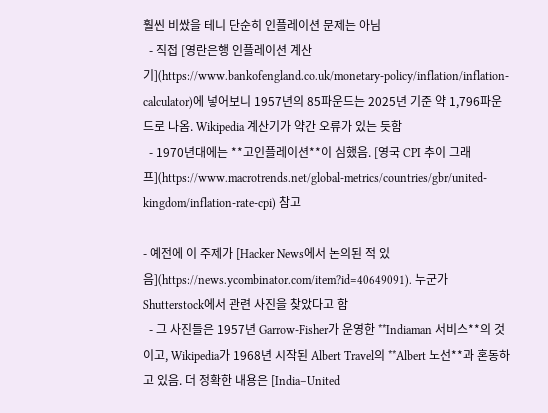훨씬 비쌌을 테니 단순히 인플레이션 문제는 아님
  - 직접 [영란은행 인플레이션 계산기](https://www.bankofengland.co.uk/monetary-policy/inflation/inflation-calculator)에 넣어보니 1957년의 85파운드는 2025년 기준 약 1,796파운드로 나옴. Wikipedia 계산기가 약간 오류가 있는 듯함
  - 1970년대에는 **고인플레이션**이 심했음. [영국 CPI 추이 그래프](https://www.macrotrends.net/global-metrics/countries/gbr/united-kingdom/inflation-rate-cpi) 참고

- 예전에 이 주제가 [Hacker News에서 논의된 적 있음](https://news.ycombinator.com/item?id=40649091). 누군가 Shutterstock에서 관련 사진을 찾았다고 함
  - 그 사진들은 1957년 Garrow-Fisher가 운영한 **Indiaman 서비스**의 것이고, Wikipedia가 1968년 시작된 Albert Travel의 **Albert 노선**과 혼동하고 있음. 더 정확한 내용은 [India–United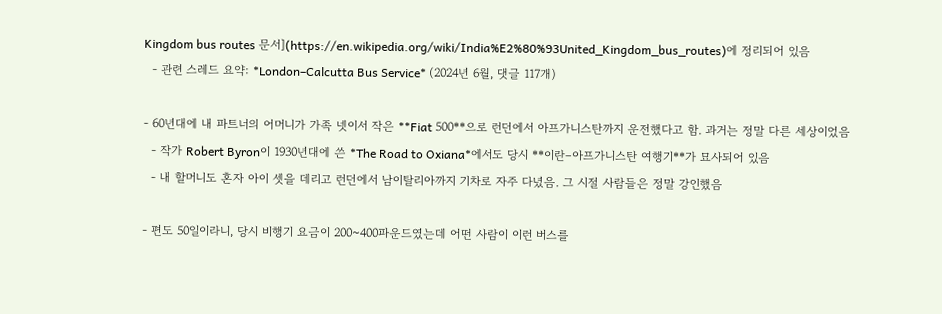Kingdom bus routes 문서](https://en.wikipedia.org/wiki/India%E2%80%93United_Kingdom_bus_routes)에 정리되어 있음
  - 관련 스레드 요약: *London–Calcutta Bus Service* (2024년 6월, 댓글 117개)

- 60년대에 내 파트너의 어머니가 가족 넷이서 작은 **Fiat 500**으로 런던에서 아프가니스탄까지 운전했다고 함. 과거는 정말 다른 세상이었음
  - 작가 Robert Byron이 1930년대에 쓴 *The Road to Oxiana*에서도 당시 **이란–아프가니스탄 여행기**가 묘사되어 있음
  - 내 할머니도 혼자 아이 셋을 데리고 런던에서 남이탈리아까지 기차로 자주 다녔음. 그 시절 사람들은 정말 강인했음

- 편도 50일이라니, 당시 비행기 요금이 200~400파운드였는데 어떤 사람이 이런 버스를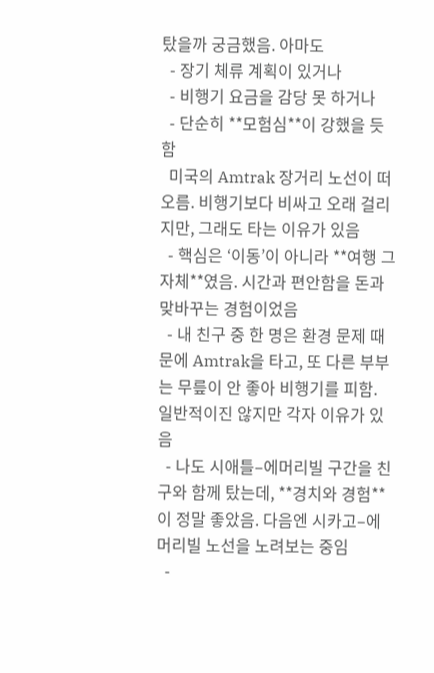탔을까 궁금했음. 아마도
  - 장기 체류 계획이 있거나
  - 비행기 요금을 감당 못 하거나
  - 단순히 **모험심**이 강했을 듯함
  미국의 Amtrak 장거리 노선이 떠오름. 비행기보다 비싸고 오래 걸리지만, 그래도 타는 이유가 있음
  - 핵심은 ‘이동’이 아니라 **여행 그 자체**였음. 시간과 편안함을 돈과 맞바꾸는 경험이었음
  - 내 친구 중 한 명은 환경 문제 때문에 Amtrak을 타고, 또 다른 부부는 무릎이 안 좋아 비행기를 피함. 일반적이진 않지만 각자 이유가 있음
  - 나도 시애틀–에머리빌 구간을 친구와 함께 탔는데, **경치와 경험**이 정말 좋았음. 다음엔 시카고–에머리빌 노선을 노려보는 중임
  -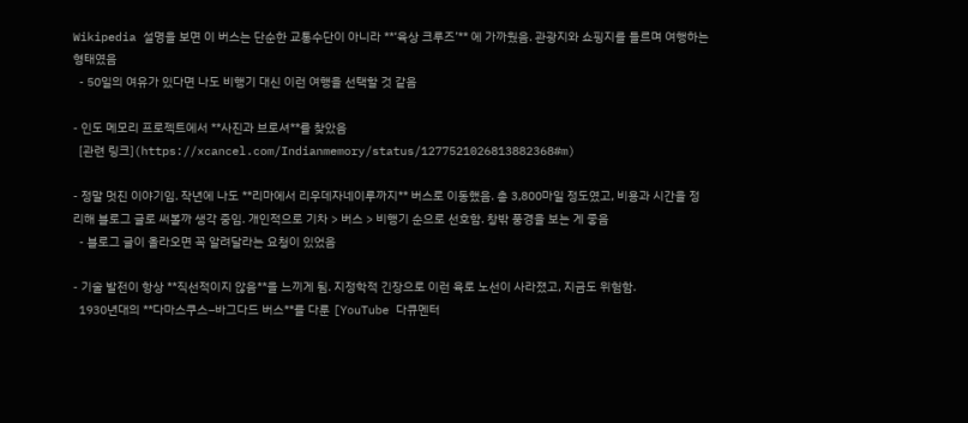Wikipedia 설명을 보면 이 버스는 단순한 교통수단이 아니라 **‘육상 크루즈’** 에 가까웠음. 관광지와 쇼핑지를 들르며 여행하는 형태였음
  - 50일의 여유가 있다면 나도 비행기 대신 이런 여행을 선택할 것 같음

- 인도 메모리 프로젝트에서 **사진과 브로셔**를 찾았음
  [관련 링크](https://xcancel.com/Indianmemory/status/1277521026813882368#m)

- 정말 멋진 이야기임. 작년에 나도 **리마에서 리우데자네이루까지** 버스로 이동했음. 총 3,800마일 정도였고, 비용과 시간을 정리해 블로그 글로 써볼까 생각 중임. 개인적으로 기차 > 버스 > 비행기 순으로 선호함. 창밖 풍경을 보는 게 좋음
  - 블로그 글이 올라오면 꼭 알려달라는 요청이 있었음

- 기술 발전이 항상 **직선적이지 않음**을 느끼게 됨. 지정학적 긴장으로 이런 육로 노선이 사라졌고, 지금도 위험함.
  1930년대의 **다마스쿠스–바그다드 버스**를 다룬 [YouTube 다큐멘터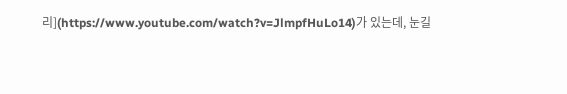리](https://www.youtube.com/watch?v=JlmpfHuLo14)가 있는데, 눈길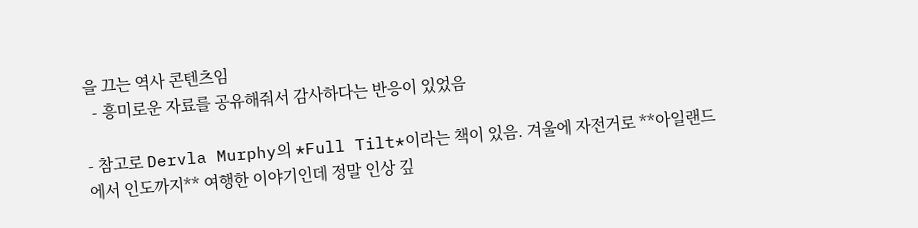을 끄는 역사 콘텐츠임
  - 흥미로운 자료를 공유해줘서 감사하다는 반응이 있었음

- 참고로 Dervla Murphy의 *Full Tilt*이라는 책이 있음. 겨울에 자전거로 **아일랜드에서 인도까지** 여행한 이야기인데 정말 인상 깊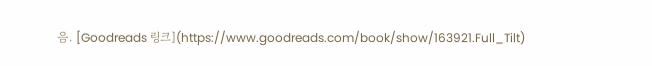음. [Goodreads 링크](https://www.goodreads.com/book/show/163921.Full_Tilt)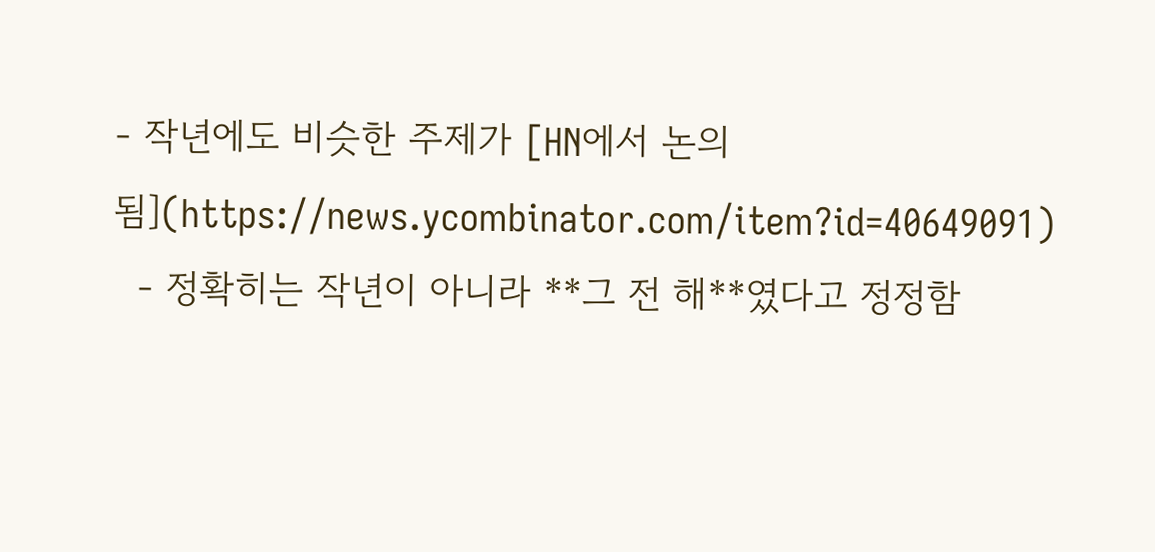- 작년에도 비슷한 주제가 [HN에서 논의됨](https://news.ycombinator.com/item?id=40649091)
  - 정확히는 작년이 아니라 **그 전 해**였다고 정정함